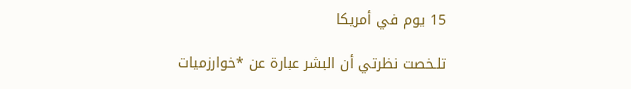15 يوم في أمريكا

تلـخصت نظرتي أن البشر عبارة عن *خوارزميات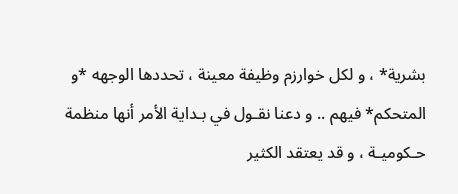بشرية* ، و لكل خوارزم وظيفة معينة ، تحددها الوجهه *و المتحكم* فيهم .. و دعنا نقـول في بـداية الأمر أنها منظمة حـكوميـة ، و قد يعتقد الكثير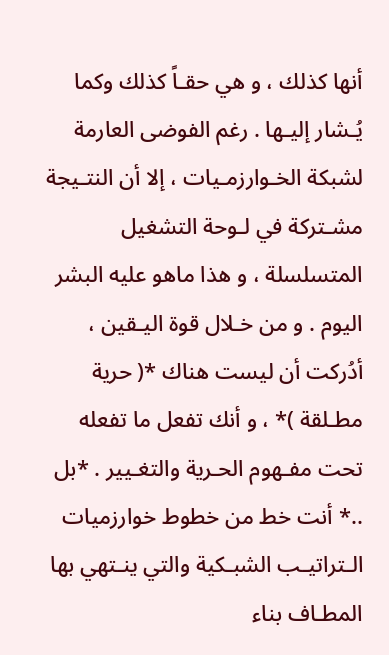أنها كذلك ، و هي حقـاً كذلك وكما يُـشار إليـها . رغم الفوضى العارمة لشبكة الخـوارزمـيات ، إلا أن النتـيجة مشـتركة في لـوحة التشغيل المتسلسلة ، و هذا ماهو عليه البشر اليوم . و من خـلال قوة اليـقين ، أدُركت أن ليست هناك *( حرية مطـلقة )* ، و أنك تفعل ما تفعله تحت مفـهوم الحـرية والتغـيير . *بل ..* أنت خط من خطوط خوارزميات الـتراتيـب الشبـكية والتي ينـتهي بها المطـاف بناء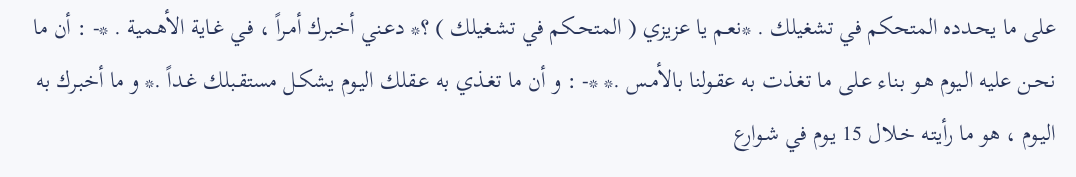على ما يحـدده المتحكم في تشغيلك . *نعـم يا عزيزي ( المتحـكم في تشـغيلك ) ؟* دعـني أخـبرك أمـراً ، فـي غـاية الأهـمية . *- : أن ما نحـن عليه الـيوم هـو بـناء عـلى ما تغـذت به عقـولنا بالأمـس .* *- : و أن ما تغـذي به عـقلك اليـوم يشكـل مستقـبلك غـداً .* و ما أخبـرك به اليـوم ، هو ما رأيتـه خـلال 15 يـوم في شـوارع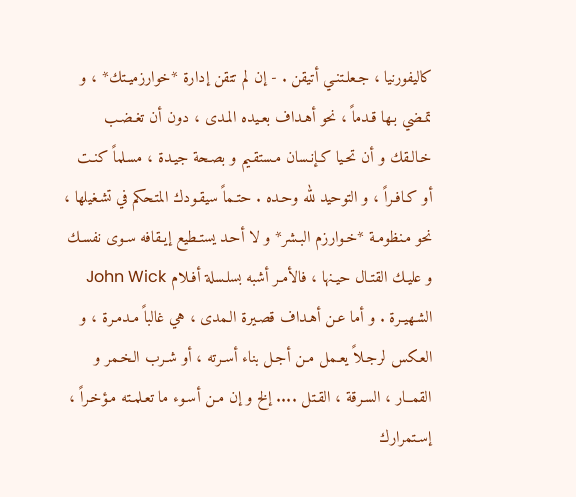كاليفورنيا ، جـعلـتنـي أتيقن . - إن لم تتقن إدارة *خوارزميـتك* ، و تمـضي بـها قـدماً ، نحو أهـداف بعـيده المـدى ، دون أن تغـضـب خـالـقك و أن تحـيا كـإنـسان مـستقـيم و بصـحة جيـدة ، مسـلماً كنـت أو كـافـراً ، و التوحيد لله وحـده . حتـماً سيقـودك المتـحكم في تشـغيلها ، نحو مـنظومـة *خـوارزم البـشر* و لا أحـد يستـطيع إيـقافه سـوى نفسـك و عليـك القتـال حيـنها ، فالأمـر أشبه بسلـسلة أفـلام John Wick الشـهيـرة . و أما عـن أهـداف قصـيرة الـمدى ، هي غالباً مـدمـرة ، و العـكس لرجـلاً يعـمل مـن أجـل بناء أسـرته ، أو شـرب الـخـمر و القمــار ، السـرقة ، القـتل .... إلخ و إن مـن أسـوء ما تعـلمـته مـؤخـراً ، إسـتمرارك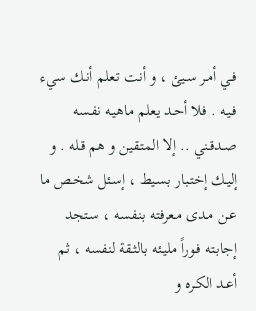فـي أمـر سـيئ ، و أنت تـعلم أنـك سيء فـيـه . فلا أحـد يعلم ماهيـه نفـسه صـدقـني .. إلا المتـقين و هم قـله . و إليـك إختـبار بسـيط ، إسـئل شخـص ما عـن مـدى مـعرفته بنـفسه ، سـتجد إجابـته فـوراً مليـئه بالثـقة لنفسه ، ثم أعـد الكـره و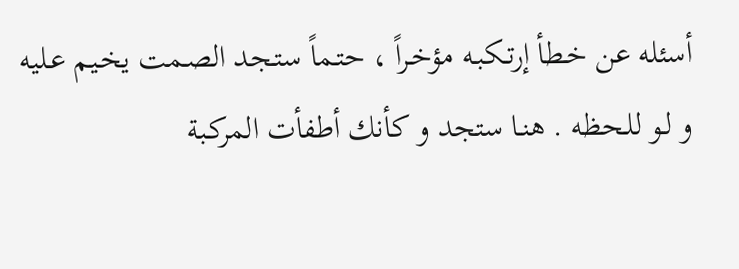أسئله عن خـطأ إرتـكبـه مؤخـراً ، حتـماً ستـجد الصـمت يخـيم عـليه و لـو للـحظه . هنـا ستجد و كأنك أطفأت المركـبة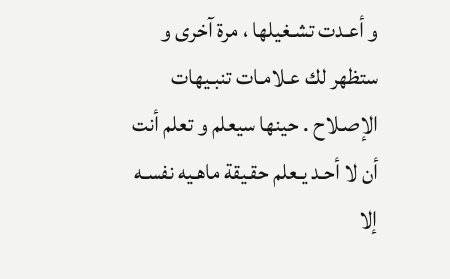و أعـدت تشـغيلها ، مرة آخرى و ستظهر لك عـلامـات تنبـيهات الإصـلاح . حينها سيعلم و تعلم أنت أن لا أحـد يـعلم حقـيقة ماهـيه نفسـه إلا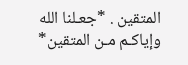المتقين . *جعـلنا الله وإياكـم مـن المتقين*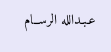عـبـدالله الرســام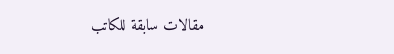مقالات سابقة للكاتب